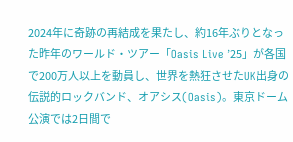2024年に奇跡の再結成を果たし、約16年ぶりとなった昨年のワールド・ツアー「Oasis Live ’25」が各国で200万人以上を動員し、世界を熱狂させたUK出身の伝説的ロックバンド、オアシス(Oasis)。東京ドーム公演では2日間で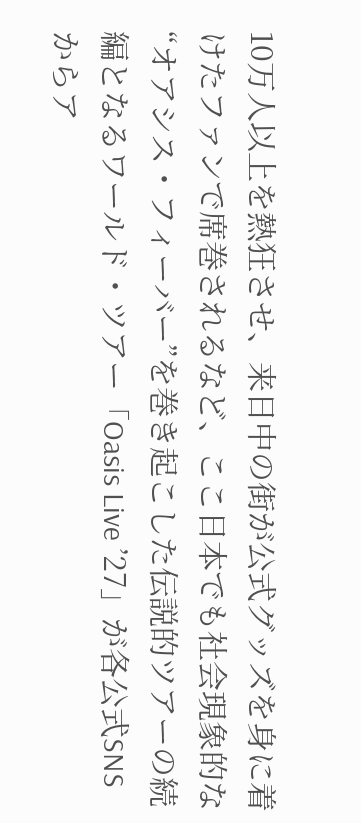10万人以上を熱狂させ、来日中の街が公式グッズを身に着けたファンで席巻されるなど、ここ日本でも社会現象的な“オアシス・フィーバー”を巻き起こした伝説的ツアーの続編となるワールド・ツアー「Oasis Live ’27」が各公式SNSからア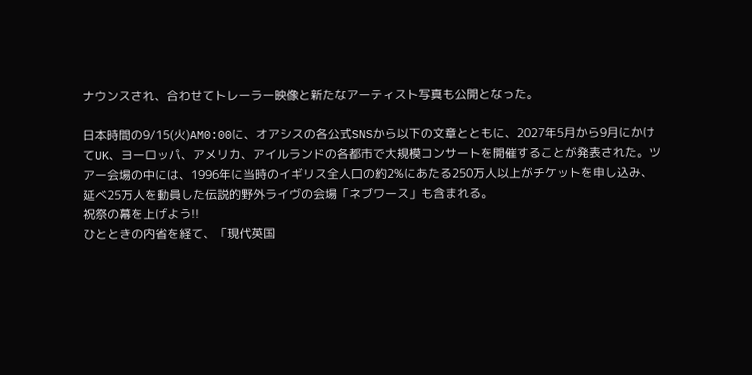ナウンスされ、合わせてトレーラー映像と新たなアーティスト写真も公開となった。

日本時間の9/15(火)AM0:00に、オアシスの各公式SNSから以下の文章とともに、2027年5月から9月にかけてUK、ヨーロッパ、アメリカ、アイルランドの各都市で大規模コンサートを開催することが発表された。ツアー会場の中には、1996年に当時のイギリス全人口の約2%にあたる250万人以上がチケットを申し込み、延べ25万人を動員した伝説的野外ライヴの会場「ネブワース」も含まれる。
祝祭の幕を上げよう!!
ひとときの内省を経て、「現代英国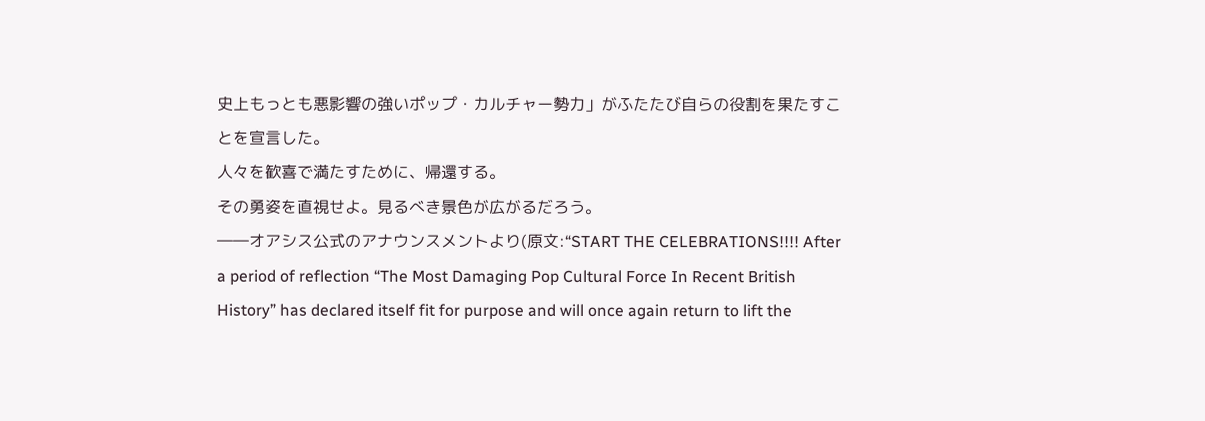史上もっとも悪影響の強いポップ・カルチャー勢力」がふたたび自らの役割を果たすことを宣言した。
人々を歓喜で満たすために、帰還する。
その勇姿を直視せよ。見るべき景色が広がるだろう。
――オアシス公式のアナウンスメントより(原文:“START THE CELEBRATIONS!!!! After a period of reflection “The Most Damaging Pop Cultural Force In Recent British History” has declared itself fit for purpose and will once again return to lift the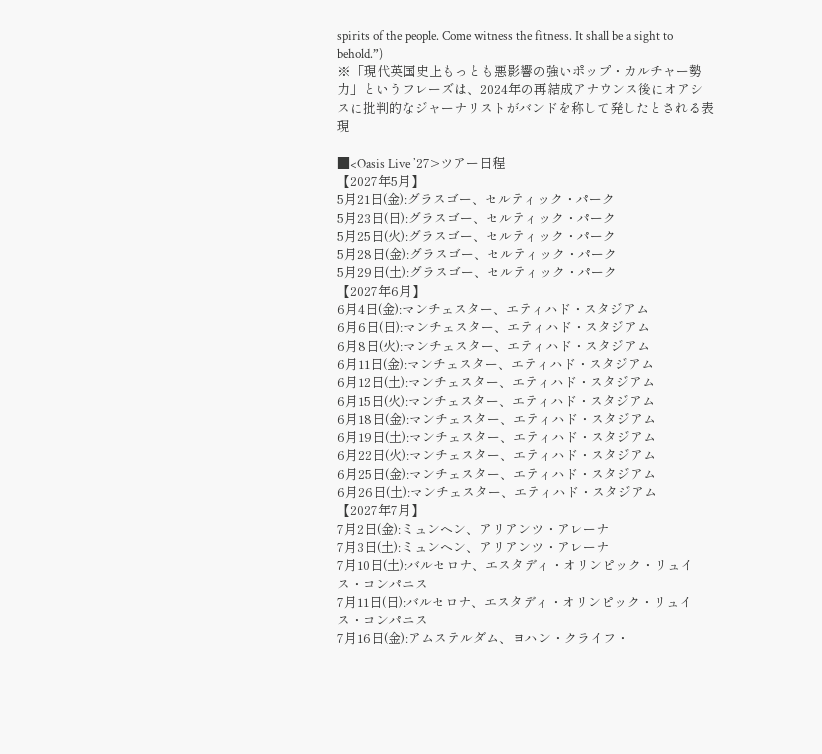spirits of the people. Come witness the fitness. It shall be a sight to behold.”)
※「現代英国史上もっとも悪影響の強いポップ・カルチャー勢力」というフレーズは、2024年の再結成アナウンス後にオアシスに批判的なジャーナリストがバンドを称して発したとされる表現

■<Oasis Live ’27>ツアー日程
【2027年5月】
5月21日(金):グラスゴー、セルティック・パーク
5月23日(日):グラスゴー、セルティック・パーク
5月25日(火):グラスゴー、セルティック・パーク
5月28日(金):グラスゴー、セルティック・パーク
5月29日(土):グラスゴー、セルティック・パーク
【2027年6月】
6月4日(金):マンチェスター、エティハド・スタジアム
6月6日(日):マンチェスター、エティハド・スタジアム
6月8日(火):マンチェスター、エティハド・スタジアム
6月11日(金):マンチェスター、エティハド・スタジアム
6月12日(土):マンチェスター、エティハド・スタジアム
6月15日(火):マンチェスター、エティハド・スタジアム
6月18日(金):マンチェスター、エティハド・スタジアム
6月19日(土):マンチェスター、エティハド・スタジアム
6月22日(火):マンチェスター、エティハド・スタジアム
6月25日(金):マンチェスター、エティハド・スタジアム
6月26日(土):マンチェスター、エティハド・スタジアム
【2027年7月】
7月2日(金):ミュンヘン、アリアンツ・アレーナ
7月3日(土):ミュンヘン、アリアンツ・アレーナ
7月10日(土):バルセロナ、エスタディ・オリンピック・リュイス・コンパニス
7月11日(日):バルセロナ、エスタディ・オリンピック・リュイス・コンパニス
7月16日(金):アムステルダム、ヨハン・クライフ・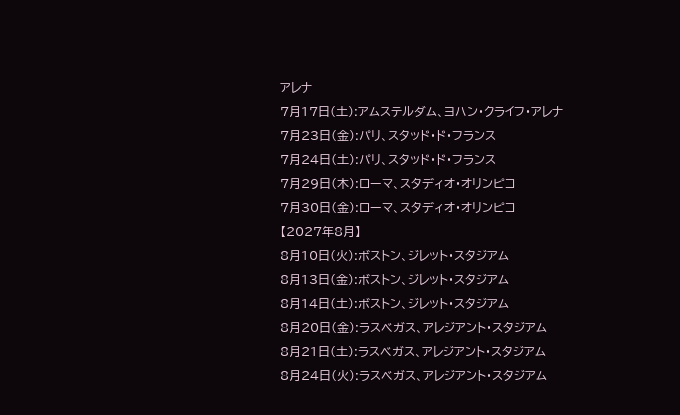アレナ
7月17日(土):アムステルダム、ヨハン・クライフ・アレナ
7月23日(金):パリ、スタッド・ド・フランス
7月24日(土):パリ、スタッド・ド・フランス
7月29日(木):ローマ、スタディオ・オリンピコ
7月30日(金):ローマ、スタディオ・オリンピコ
【2027年8月】
8月10日(火):ボストン、ジレット・スタジアム
8月13日(金):ボストン、ジレット・スタジアム
8月14日(土):ボストン、ジレット・スタジアム
8月20日(金):ラスベガス、アレジアント・スタジアム
8月21日(土):ラスベガス、アレジアント・スタジアム
8月24日(火):ラスベガス、アレジアント・スタジアム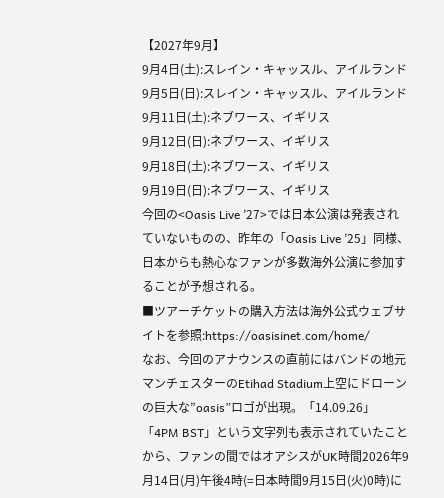【2027年9月】
9月4日(土):スレイン・キャッスル、アイルランド
9月5日(日):スレイン・キャッスル、アイルランド
9月11日(土):ネブワース、イギリス
9月12日(日):ネブワース、イギリス
9月18日(土):ネブワース、イギリス
9月19日(日):ネブワース、イギリス
今回の<Oasis Live ’27>では日本公演は発表されていないものの、昨年の「Oasis Live ’25」同様、日本からも熱心なファンが多数海外公演に参加することが予想される。
■ツアーチケットの購入方法は海外公式ウェブサイトを参照:https://oasisinet.com/home/
なお、今回のアナウンスの直前にはバンドの地元マンチェスターのEtihad Stadium上空にドローンの巨大な”oasis”ロゴが出現。「14.09.26」「4PM BST」という文字列も表示されていたことから、ファンの間ではオアシスがUK時間2026年9月14日(月)午後4時(=日本時間9月15日(火)0時)に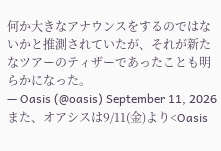何か大きなアナウンスをするのではないかと推測されていたが、それが新たなツアーのティザーであったことも明らかになった。
— Oasis (@oasis) September 11, 2026
また、オアシスは9/11(金)より<Oasis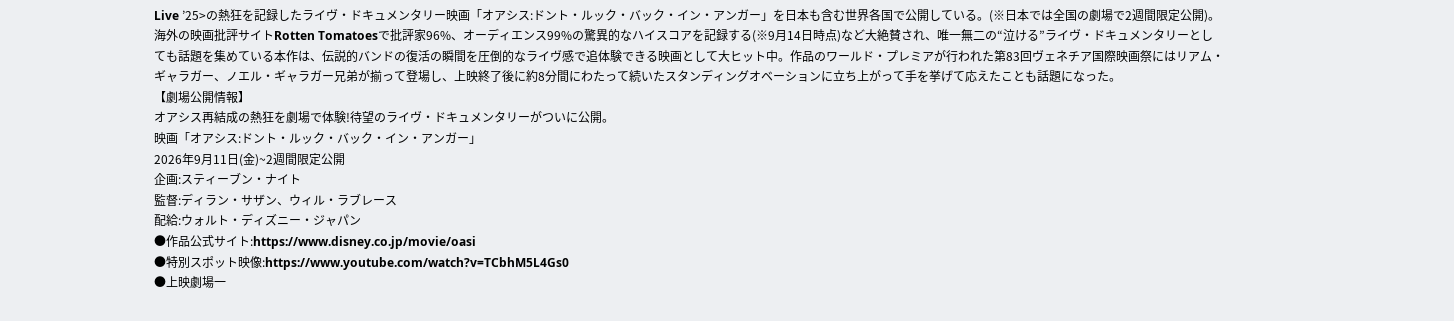Live ’25>の熱狂を記録したライヴ・ドキュメンタリー映画「オアシス:ドント・ルック・バック・イン・アンガー」を日本も含む世界各国で公開している。(※日本では全国の劇場で2週間限定公開)。海外の映画批評サイトRotten Tomatoesで批評家96%、オーディエンス99%の驚異的なハイスコアを記録する(※9月14日時点)など大絶賛され、唯一無二の“泣ける”ライヴ・ドキュメンタリーとしても話題を集めている本作は、伝説的バンドの復活の瞬間を圧倒的なライヴ感で追体験できる映画として大ヒット中。作品のワールド・プレミアが行われた第83回ヴェネチア国際映画祭にはリアム・ギャラガー、ノエル・ギャラガー兄弟が揃って登場し、上映終了後に約8分間にわたって続いたスタンディングオベーションに立ち上がって手を挙げて応えたことも話題になった。
【劇場公開情報】
オアシス再結成の熱狂を劇場で体験!待望のライヴ・ドキュメンタリーがついに公開。
映画「オアシス:ドント・ルック・バック・イン・アンガー」
2026年9月11日(金)~2週間限定公開
企画:スティーブン・ナイト
監督:ディラン・サザン、ウィル・ラブレース
配給:ウォルト・ディズニー・ジャパン
●作品公式サイト:https://www.disney.co.jp/movie/oasi
●特別スポット映像:https://www.youtube.com/watch?v=TCbhM5L4Gs0
●上映劇場一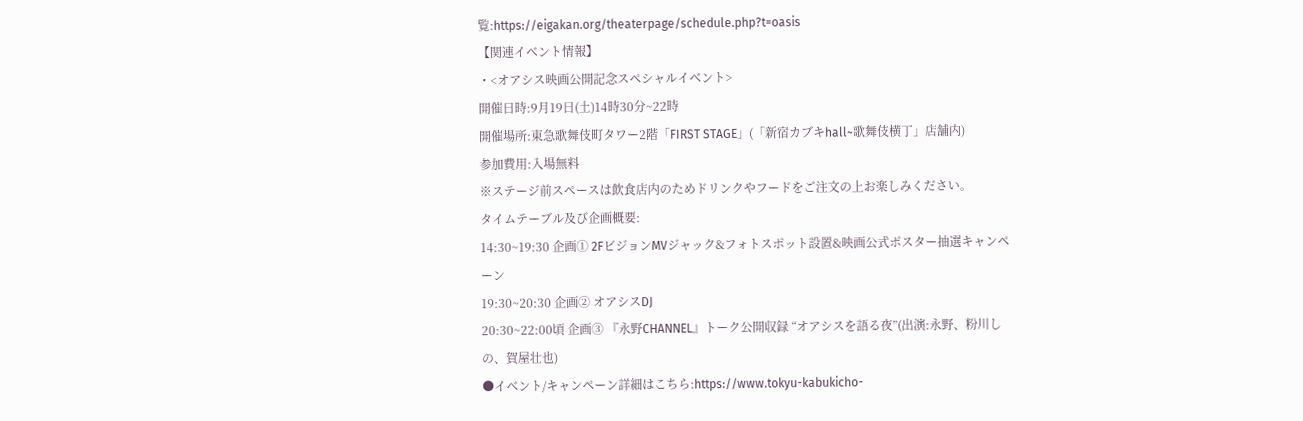覧:https://eigakan.org/theaterpage/schedule.php?t=oasis
【関連イベント情報】
・<オアシス映画公開記念スペシャルイベント>
開催日時:9月19日(土)14時30分~22時
開催場所:東急歌舞伎町タワー2階「FIRST STAGE」(「新宿カブキhall~歌舞伎横丁」店舗内)
参加費用:入場無料
※ステージ前スペースは飲食店内のためドリンクやフードをご注文の上お楽しみください。
タイムテーブル及び企画概要:
14:30~19:30 企画① 2FビジョンMVジャック&フォトスポット設置&映画公式ポスター抽選キャンペーン
19:30~20:30 企画② オアシスDJ
20:30~22:00頃 企画③ 『永野CHANNEL』トーク公開収録 “オアシスを語る夜”(出演:永野、粉川しの、賀屋壮也)
●イベント/キャンペーン詳細はこちら:https://www.tokyu-kabukicho-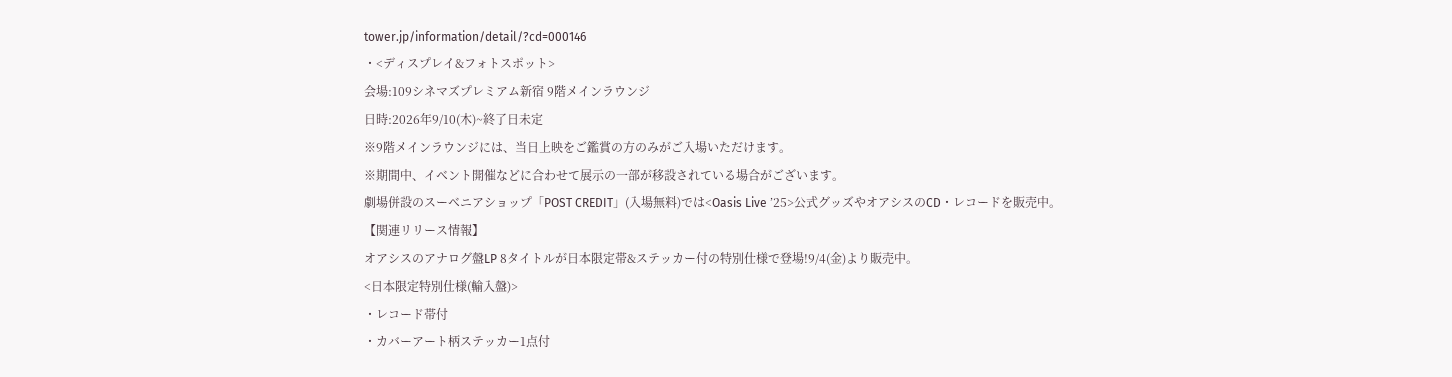tower.jp/information/detail/?cd=000146
・<ディスプレイ&フォトスポット>
会場:109シネマズプレミアム新宿 9階メインラウンジ
日時:2026年9/10(木)~終了日未定
※9階メインラウンジには、当日上映をご鑑賞の方のみがご入場いただけます。
※期間中、イベント開催などに合わせて展示の一部が移設されている場合がございます。
劇場併設のスーベニアショップ「POST CREDIT」(入場無料)では<Oasis Live ’25>公式グッズやオアシスのCD・レコードを販売中。
【関連リリース情報】
オアシスのアナログ盤LP 8タイトルが日本限定帯&ステッカー付の特別仕様で登場!9/4(金)より販売中。
<日本限定特別仕様(輸入盤)>
・レコード帯付
・カバーアート柄ステッカー1点付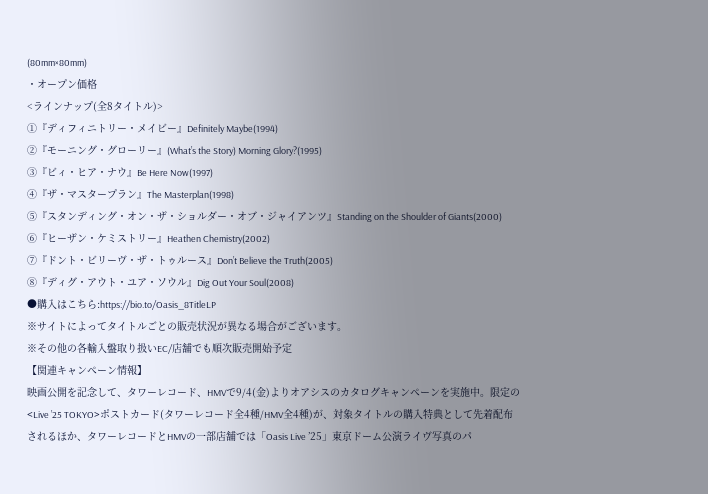(80mm×80mm)
・オープン価格
<ラインナップ(全8タイトル)>
①『ディフィニトリー・メイビー』Definitely Maybe(1994)
②『モーニング・グローリー』(What’s the Story) Morning Glory?(1995)
③『ビィ・ヒア・ナウ』Be Here Now(1997)
④『ザ・マスタープラン』The Masterplan(1998)
⑤『スタンディング・オン・ザ・ショルダー・オブ・ジャイアンツ』Standing on the Shoulder of Giants(2000)
⑥『ヒーザン・ケミストリー』Heathen Chemistry(2002)
⑦『ドント・ビリーヴ・ザ・トゥルース』Don’t Believe the Truth(2005)
⑧『ディグ・アウト・ユア・ソウル』Dig Out Your Soul(2008)
●購入はこちら:https://bio.to/Oasis_8TitleLP
※サイトによってタイトルごとの販売状況が異なる場合がございます。
※その他の各輸入盤取り扱いEC/店舗でも順次販売開始予定
【関連キャンペーン情報】
映画公開を記念して、タワーレコード、HMVで9/4(金)よりオアシスのカタログキャンペーンを実施中。限定の<Live ’25 TOKYO>ポストカード(タワーレコード全4種/HMV全4種)が、対象タイトルの購入特典として先着配布されるほか、タワーレコードとHMVの一部店舗では「Oasis Live ’25」東京ドーム公演ライヴ写真のパ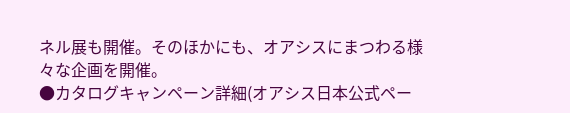ネル展も開催。そのほかにも、オアシスにまつわる様々な企画を開催。
●カタログキャンペーン詳細(オアシス日本公式ペー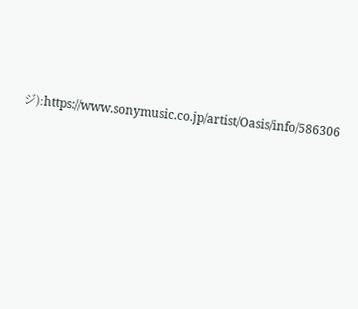ジ):https://www.sonymusic.co.jp/artist/Oasis/info/586306